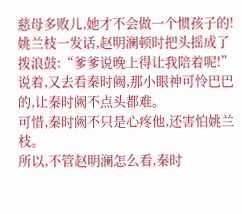慈母多败儿,她才不会做一个惯孩子的!
姚兰枝一发话,赵明澜顿时把头摇成了拨浪鼓:“爹爹说晚上得让我陪着呢!”
说着,又去看秦时阙,那小眼神可怜巴巴的,让秦时阙不点头都难。
可惜,秦时阙不只是心疼他,还害怕姚兰枝。
所以,不管赵明澜怎么看,秦时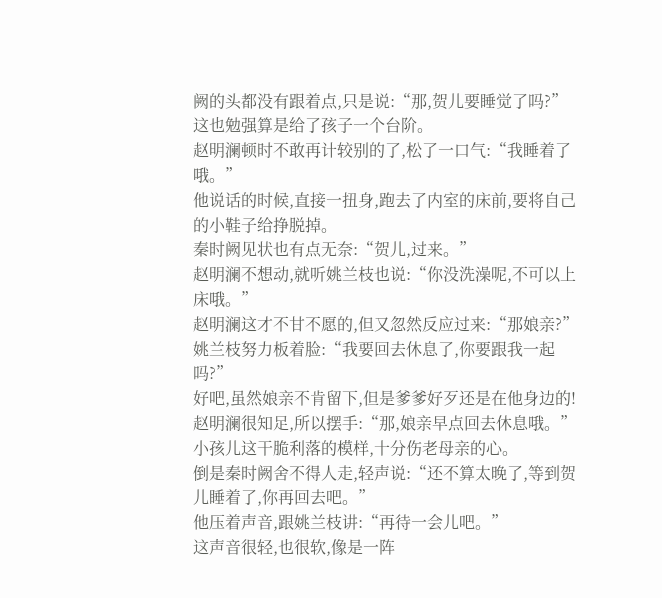阙的头都没有跟着点,只是说:“那,贺儿要睡觉了吗?”
这也勉强算是给了孩子一个台阶。
赵明澜顿时不敢再计较别的了,松了一口气:“我睡着了哦。”
他说话的时候,直接一扭身,跑去了内室的床前,要将自己的小鞋子给挣脱掉。
秦时阙见状也有点无奈:“贺儿,过来。”
赵明澜不想动,就听姚兰枝也说:“你没洗澡呢,不可以上床哦。”
赵明澜这才不甘不愿的,但又忽然反应过来:“那娘亲?”
姚兰枝努力板着脸:“我要回去休息了,你要跟我一起吗?”
好吧,虽然娘亲不肯留下,但是爹爹好歹还是在他身边的!
赵明澜很知足,所以摆手:“那,娘亲早点回去休息哦。”
小孩儿这干脆利落的模样,十分伤老母亲的心。
倒是秦时阙舍不得人走,轻声说:“还不算太晚了,等到贺儿睡着了,你再回去吧。”
他压着声音,跟姚兰枝讲:“再待一会儿吧。”
这声音很轻,也很软,像是一阵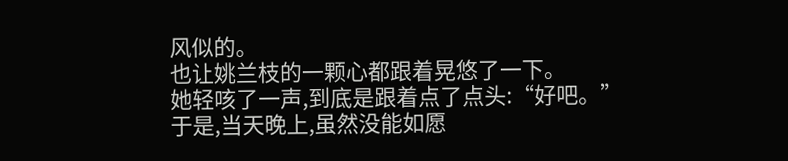风似的。
也让姚兰枝的一颗心都跟着晃悠了一下。
她轻咳了一声,到底是跟着点了点头:“好吧。”
于是,当天晚上,虽然没能如愿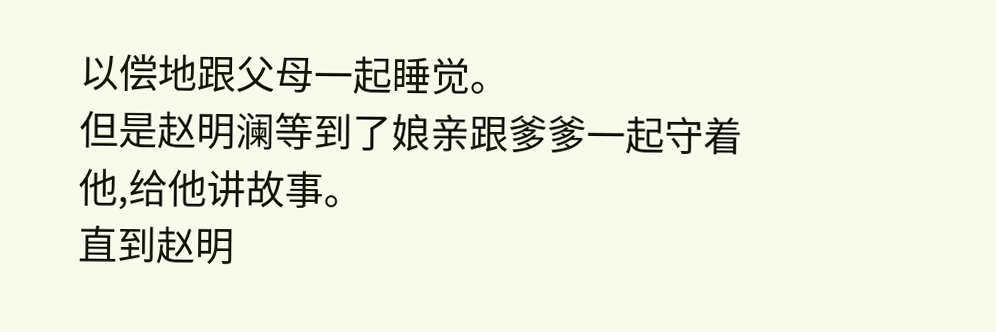以偿地跟父母一起睡觉。
但是赵明澜等到了娘亲跟爹爹一起守着他,给他讲故事。
直到赵明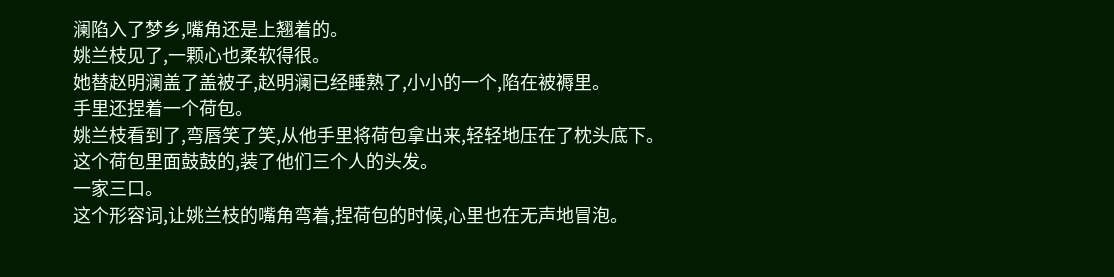澜陷入了梦乡,嘴角还是上翘着的。
姚兰枝见了,一颗心也柔软得很。
她替赵明澜盖了盖被子,赵明澜已经睡熟了,小小的一个,陷在被褥里。
手里还捏着一个荷包。
姚兰枝看到了,弯唇笑了笑,从他手里将荷包拿出来,轻轻地压在了枕头底下。
这个荷包里面鼓鼓的,装了他们三个人的头发。
一家三口。
这个形容词,让姚兰枝的嘴角弯着,捏荷包的时候,心里也在无声地冒泡。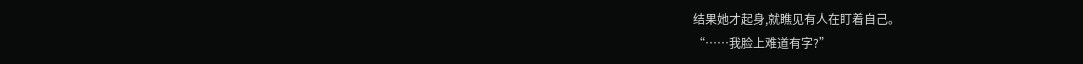结果她才起身,就瞧见有人在盯着自己。
“……我脸上难道有字?”